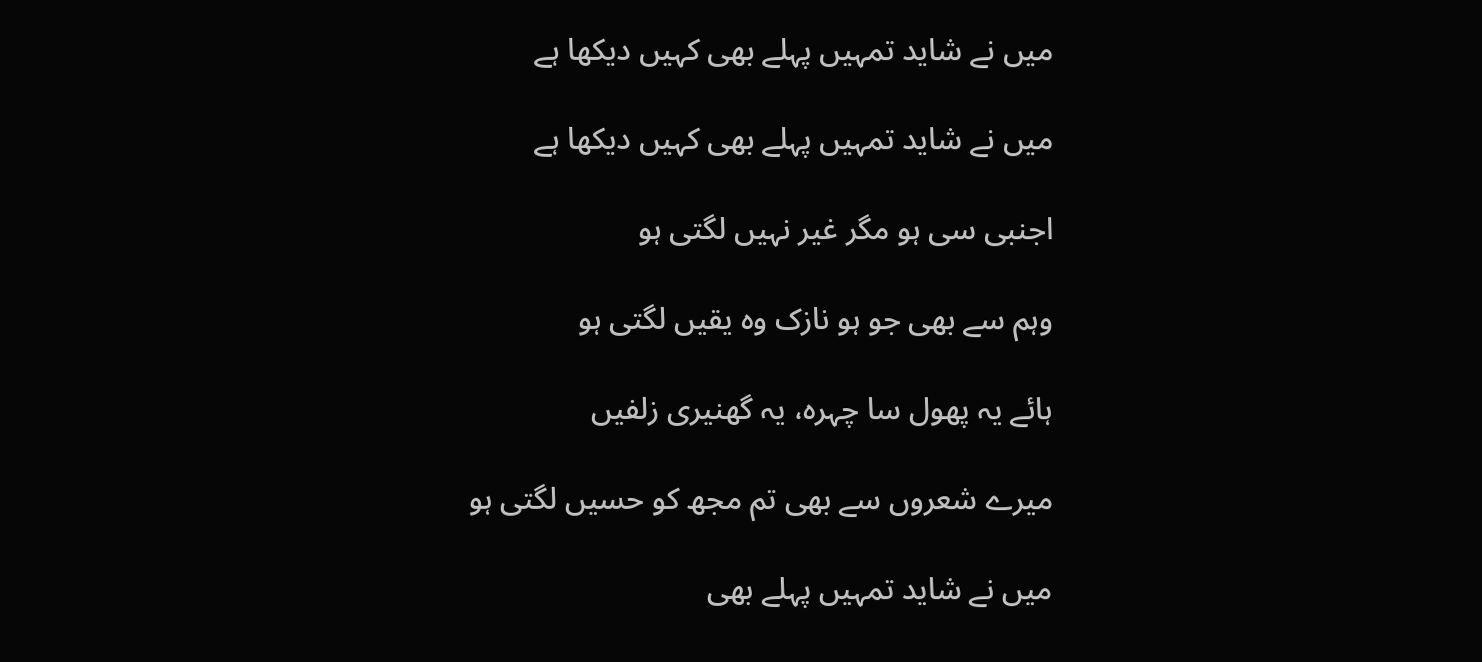میں نے شاید تمہیں پہلے بھی کہیں دیکھا ہے

میں نے شاید تمہیں پہلے بھی کہیں دیکھا ہے

اجنبی سی ہو مگر غیر نہیں لگتی ہو

وہم سے بھی جو ہو نازک وہ یقیں لگتی ہو

ہائے یہ پھول سا چہرہ، یہ گھنیری زلفیں

میرے شعروں سے بھی تم مجھ کو حسیں لگتی ہو

میں نے شاید تمہیں پہلے بھی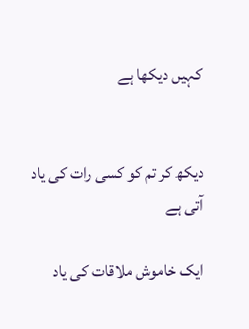کہیں دیکھا ہے


دیکھ کر تم کو کسی رات کی یاد آتی ہے

ایک خاموش ملاقات کی یاد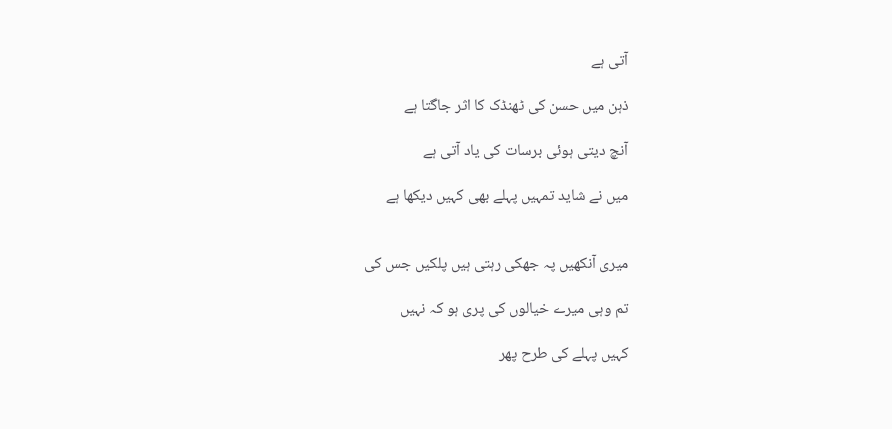آتی ہے

ذہن میں حسن کی ٹھنڈک کا اثر جاگتا ہے

آنچ دیتی ہوئی برسات کی یاد آتی ہے

میں نے شاید تمہیں پہلے بھی کہیں دیکھا ہے


میری آنکھیں پہ جھکی رہتی ہیں پلکیں جس کی

تم وہی میرے خیالوں کی پری ہو کہ نہیں

کہیں پہلے کی طرح پھر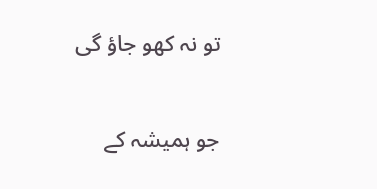تو نہ کھو جاؤ گی

جو ہمیشہ کے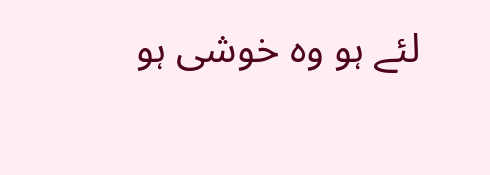لئے ہو وہ خوشی ہو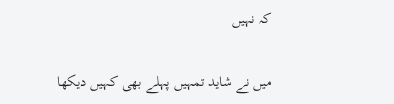کہ نہیں

میں نے شاید تمہیں پہلے بھی کہیں دیکھا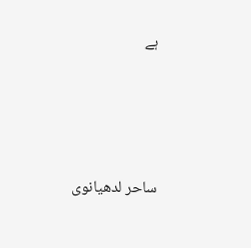ہے




ساحر لدھیانوی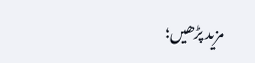مزید پڑھیں؛